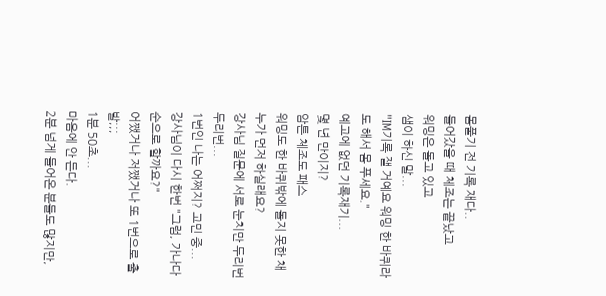몸풀기 전 기록 재다..
들어갔을 때 체조는 끝났고
워밍은 돌고 있고
샘이 하신 말...
"IM기록 잴 거예요 워밍 한 바퀴라도 해서 몸 푸세요."
예고에 없던 기록재기...
몇 년 만이지?
암튼 체조도 패스
워밍도 한 바퀴밖에 돌지 못한 채 누가 먼저 하실래요?
강사님 질문에 서로 눈치만 두리번 두리번...
1번인 나는 어쩌지? 고민 중...
강사님이 다시 한번 "그럼, 가나다 순으로 할까요?"
어쨌거나 저쨌거나 또 1번으로 출발;;;
1분 50초...
마음에 안 든다.
2분 넘게 들어온 분들도 많지만,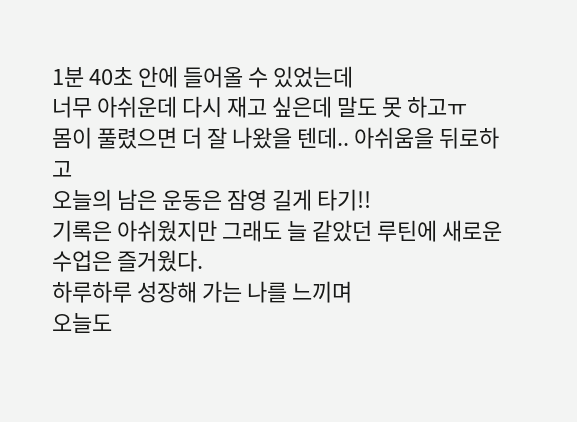1분 40초 안에 들어올 수 있었는데
너무 아쉬운데 다시 재고 싶은데 말도 못 하고ㅠ
몸이 풀렸으면 더 잘 나왔을 텐데.. 아쉬움을 뒤로하고
오늘의 남은 운동은 잠영 길게 타기!!
기록은 아쉬웠지만 그래도 늘 같았던 루틴에 새로운
수업은 즐거웠다.
하루하루 성장해 가는 나를 느끼며
오늘도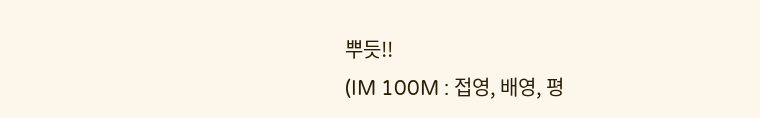뿌듯!!
(IM 100M : 접영, 배영, 평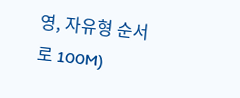영, 자유형 순서로 100M)